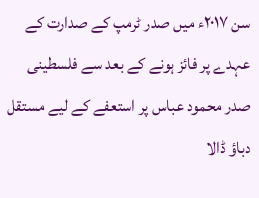سن ۲۰۱۷ء میں صدر ٹرمپ کے صدارت کے عہدے پر فائز ہونے کے بعد سے فلسطینی صدر محمود عباس پر استعفے کے لیے مستقل دباؤ ڈالا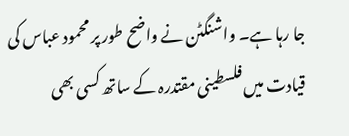جا رہا ہے۔ واشنگٹن نے واضح طور پر محمود عباس کی قیادت میں فلسطینی مقتدرہ کے ساتھ کسی بھی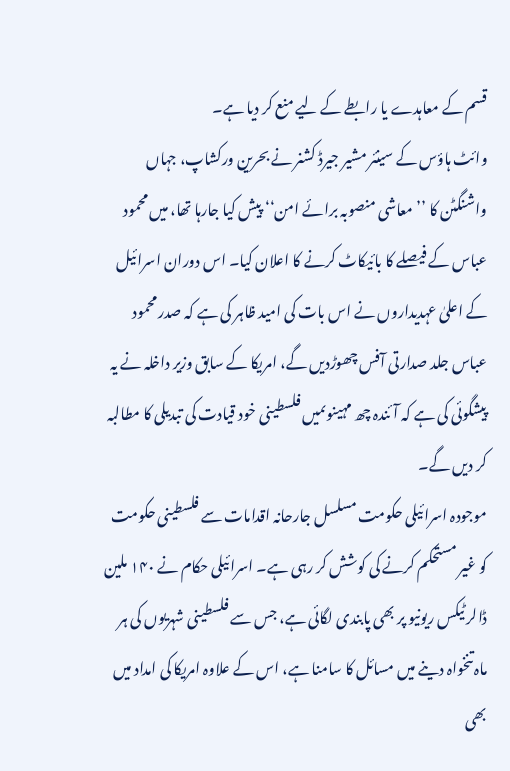قسم کے معاہدے یا رابطے کے لیے منع کر دیا ہے۔
وائٹ ہاؤس کے سینئر مشیر جیرڈ کشنر نے بحرین ورکشاپ، جہاں واشنگٹن کا ’’معاشی منصوبہ برائے امن‘‘ پیش کیا جارہا تھا، میں محمود عباس کے فیصلے کا بائیکاٹ کرنے کا اعلان کیا۔ اس دوران اسرائیل کے اعلیٰ عہدیداروں نے اس بات کی امید ظاہر کی ہے کہ صدر محمود عباس جلد صدارتی آفس چھوڑدیں گے، امریکا کے سابق وزیر داخلہ نے یہ پیشگوئی کی ہے کہ آئندہ چھ مہینوںمیں فلسطینی خود قیادت کی تبدیلی کا مطالبہ کر دیں گے۔
موجودہ اسرائیلی حکومت مسلسل جارحانہ اقدامات سے فلسطینی حکومت کو غیر مستحکم کرنے کی کوشش کر رہی ہے۔ اسرائیلی حکام نے ۱۴۰ ملین ڈالر ٹیکس ریونیو پر بھی پابندی لگائی ہے، جس سے فلسطینی شہریوں کی ہر ماہ تنخواہ دینے میں مسائل کا سامنا ہے، اس کے علاوہ امریکا کی امداد میں بھی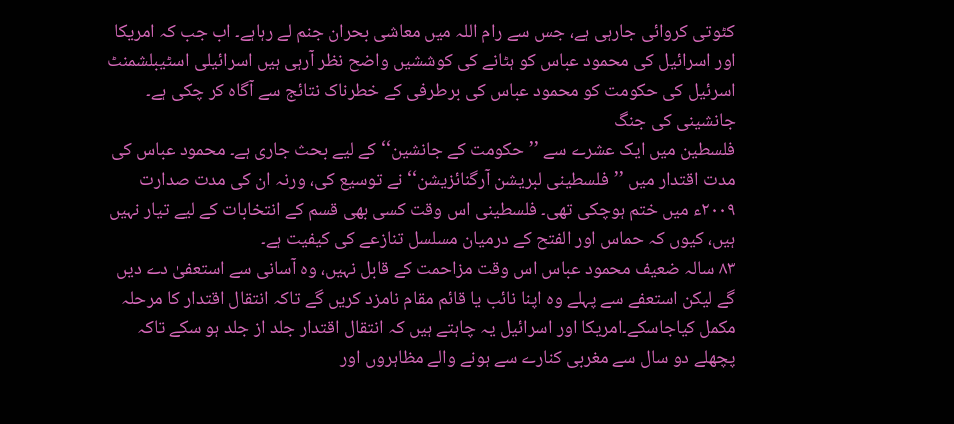کٹوتی کروائی جارہی ہے، جس سے رام اللہ میں معاشی بحران جنم لے رہاہے۔ اب جب کہ امریکا اور اسرائیل کی محمود عباس کو ہٹانے کی کوششیں واضح نظر آرہی ہیں اسرائیلی اسٹیبلشمنٹ اسرئیل کی حکومت کو محمود عباس کی برطرفی کے خطرناک نتائج سے آگاہ کر چکی ہے۔
جانشینی کی جنگ
فلسطین میں ایک عشرے سے ’’حکومت کے جانشین‘‘ کے لیے بحث جاری ہے۔ محمود عباس کی مدت اقتدار میں ’’فلسطینی لبریشن آرگنائزیشن‘‘ نے توسیع کی، ورنہ ان کی مدت صدارت ۲۰۰۹ء میں ختم ہوچکی تھی۔ فلسطینی اس وقت کسی بھی قسم کے انتخابات کے لیے تیار نہیں ہیں، کیوں کہ حماس اور الفتح کے درمیان مسلسل تنازعے کی کیفیت ہے۔
۸۳ سالہ ضعیف محمود عباس اس وقت مزاحمت کے قابل نہیں، وہ آسانی سے استعفیٰ دے دیں گے لیکن استعفے سے پہلے وہ اپنا نائب یا قائم مقام نامزد کریں گے تاکہ انتقال اقتدار کا مرحلہ مکمل کیاجاسکے۔امریکا اور اسرائیل یہ چاہتے ہیں کہ انتقال اقتدار جلد از جلد ہو سکے تاکہ پچھلے دو سال سے مغربی کنارے سے ہونے والے مظاہروں اور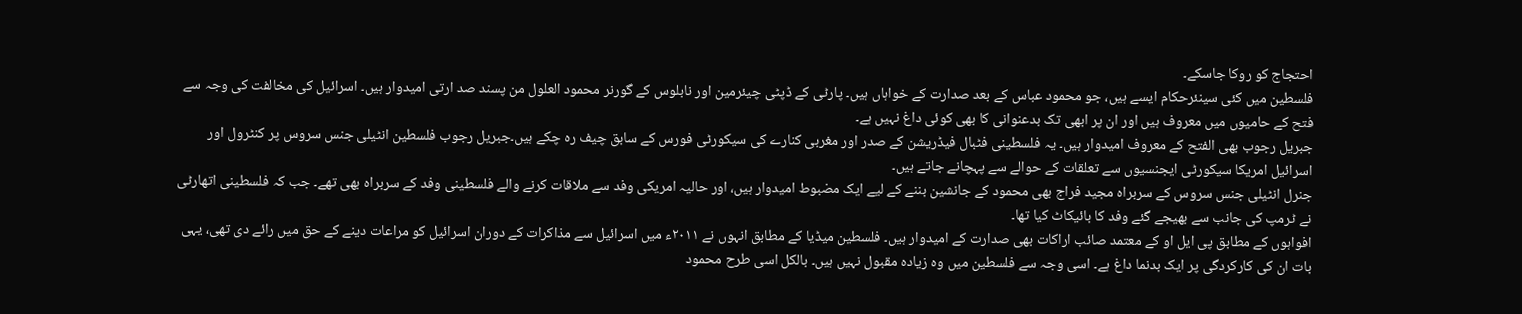احتجاج کو روکا جاسکے۔
فلسطین میں کئی سینئرحکام ایسے ہیں، جو محمود عباس کے بعد صدارت کے خواہاں ہیں۔ پارٹی کے ڈپٹی چیئرمین اور نابلوس کے گورنر محمود العلول من پسند صد ارتی امیدوار ہیں۔ اسرائیل کی مخالفت کی وجہ سے فتح کے حامیوں میں معروف ہیں اور ان پر ابھی تک بدعنوانی کا بھی کوئی داغ نہیں ہے۔
جبریل رجوب بھی الفتح کے معروف امیدوار ہیں۔ یہ فلسطینی فٹبال فیڈریشن کے صدر اور مغربی کنارے کی سیکورٹی فورس کے سابق چیف رہ چکے ہیں۔جبریل رجوب فلسطین انٹیلی جنس سروس پر کنٹرول اور اسرائیل امریکا سیکورٹی ایجنسیوں سے تعلقات کے حوالے سے پہچانے جاتے ہیں۔
جنرل انٹیلی جنس سروس کے سربراہ مجید فراج بھی محمود کے جانشین بننے کے لیے ایک مضبوط امیدوار ہیں، اور حالیہ امریکی وفد سے ملاقات کرنے والے فلسطینی وفد کے سربراہ بھی تھے۔ جب کہ فلسطینی اتھارٹی نے ٹرمپ کی جانب سے بھیجے گئے وفد کا بائیکاٹ کیا تھا۔
افواہوں کے مطابق پی ایل او کے معتمد صائب اراکات بھی صدارت کے امیدوار ہیں۔ فلسطین میڈیا کے مطابق انہوں نے ۲۰۱۱ء میں اسرائیل سے مذاکرات کے دوران اسرائیل کو مراعات دینے کے حق میں رائے دی تھی، یہی بات ان کی کارکردگی پر ایک بدنما داغ ہے۔ اسی وجہ سے فلسطین میں وہ زیادہ مقبول نہیں ہیں۔ بالکل اسی طرح محمود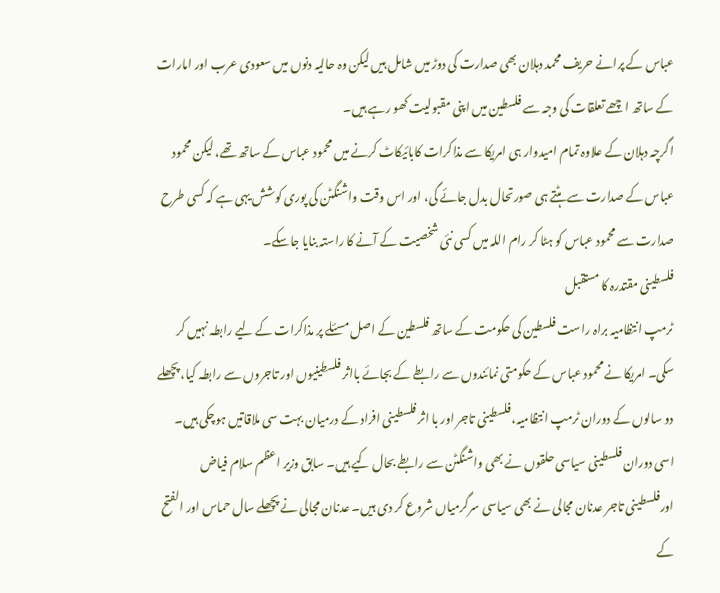عباس کے پرانے حریف محمد دہلان بھی صدارت کی دوڑ میں شامل ہیں لیکن وہ حالیہ دنوں میں سعودی عرب اور امارات کے ساتھ اچھے تعلقات کی وجہ سے فلسطین میں اپنی مقبولیت کھو رہے ہیں۔
اگرچہ دہلان کے علاوہ تمام امیدوار ہی امریکا سے مذاکرات کابائیکاٹ کرنے میں محمود عباس کے ساتھ تھے، لیکن محمود عباس کے صدارت سے ہٹتے ہی صورتحال بدل جائے گی، اور اس وقت واشنگٹن کی پوری کوشش یہی ہے کہ کسی طرح صدارت سے محمود عباس کو ہٹا کر رام اللہ میں کسی نئی شخصیت کے آنے کا راستہ بنایا جاسکے۔
فلسطینی مقتدرہ کا مستقبل
ٹرمپ انتظامیہ براہ راست فلسطین کی حکومت کے ساتھ فلسطین کے اصل مسئلے پر مذاکرات کے لیے رابطہ نہیں کر سکی۔ امریکا نے محمود عباس کے حکومتی نمائندوں سے رابطے کے بجائے بااثر فلسطینیوں اور تاجروں سے رابطہ کیا، پچھلے دو سالوں کے دوران ٹرمپ انتظامیہ،فلسطینی تاجر اور با اثر فلسطینی افراد کے درمیان بہت سی ملاقاتیں ہوچکی ہیں۔
اسی دوران فلسطینی سیاسی حلقوں نے بھی واشنگٹن سے رابطے بحال کیے ہیں۔ سابق وزیر اعظم سلام فیاض اورفلسطینی تاجر عدنان مجالی نے بھی سیاسی سرگرمیاں شروع کر دی ہیں۔ عدنان مجالی نے پچھلے سال حماس اور الفتح کے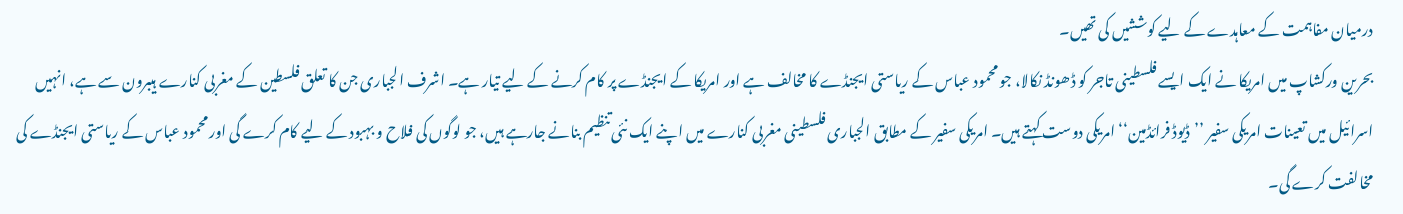درمیان مفاہمت کے معاہدے کے لیے کوششیں کی تھیں۔
بحرین ورکشاپ میں امریکا نے ایک ایسے فلسطینی تاجر کو ڈھونڈ نکالا، جو محمود عباس کے ریاستی ایجنڈے کا مخالف ہے اور امریکا کے ایجنڈے پر کام کرنے کے لیے تیار ہے۔ اشرف الجباری جن کا تعلق فلسطین کے مغربی کنارے ہیبرون سے ہے، انہیں اسرائیل میں تعینات امریکی سفیر ’’ڈیوڈ فرائڈمین‘‘ امریکی دوست کہتے ہیں۔ امریکی سفیر کے مطابق الجباری فلسطینی مغربی کنارے میں اپنے ایک نئی تنظیم بنانے جارہے ہیں، جو لوگوں کی فلاح و بہبود کے لیے کام کرے گی اور محمود عباس کے ریاستی ایجنڈے کی مخالفت کرے گی۔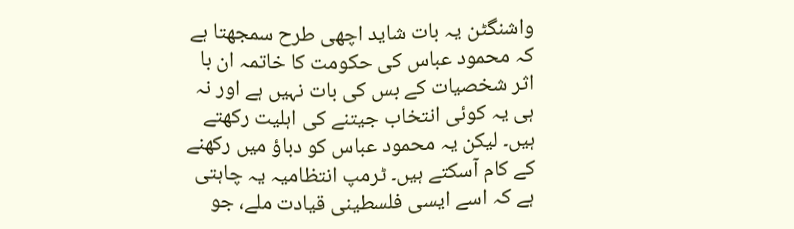واشنگٹن یہ بات شاید اچھی طرح سمجھتا ہے کہ محمود عباس کی حکومت کا خاتمہ ان با اثر شخصیات کے بس کی بات نہیں ہے اور نہ ہی یہ کوئی انتخاب جیتنے کی اہلیت رکھتے ہیں۔ لیکن یہ محمود عباس کو دباؤ میں رکھنے کے کام آسکتے ہیں۔ ٹرمپ انتظامیہ یہ چاہتی ہے کہ اسے ایسی فلسطینی قیادت ملے، جو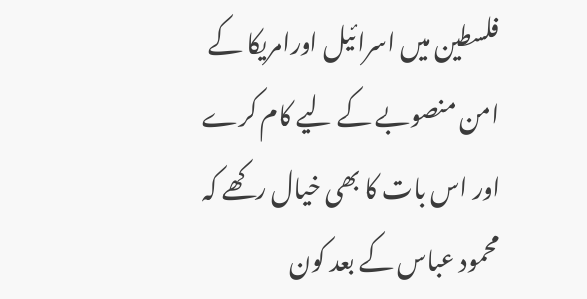فلسطین میں اسرائیل اورامریکا کے امن منصوبے کے لیے کام کرے اور اس بات کا بھی خیال رکھے کہ محمود عباس کے بعد کون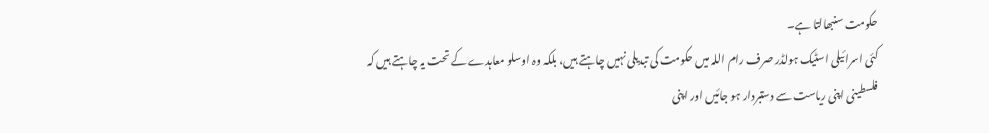حکومت سنبھالتا ہے۔
کئی اسرائیلی اسٹیک ہولڈر صرف رام اللہ میں حکومت کی تبدیلی نہیں چاہتے ہیں، بلکہ وہ اوسلو معاہدے کے تحت یہ چاہتے ہیں کہ فلسطینی اپنی ریاست سے دستبردار ہو جائیں اور اپنی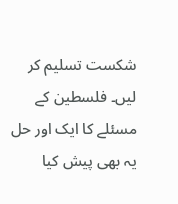شکست تسلیم کر لیں۔ فلسطین کے مسئلے کا ایک اور حل یہ بھی پیش کیا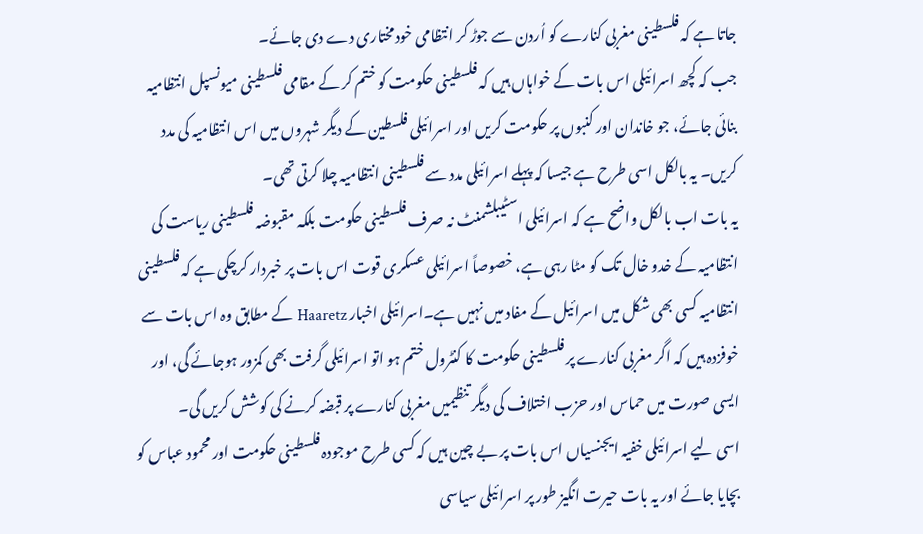جاتا ہے کہ فلسطینی مغربی کنارے کو اُردن سے جوڑ کر انتظامی خودمختاری دے دی جائے۔
جب کہ کچھ اسرائیلی اس بات کے خواہاں ہیں کہ فلسطینی حکومت کو ختم کر کے مقامی فلسطینی میونسپل انتظامیہ بنائی جائے، جو خاندان اور کنبوں پر حکومت کریں اور اسرائیلی فلسطین کے دیگر شہروں میں اس انتظامیہ کی مدد کریں۔ یہ بالکل اسی طرح ہے جیسا کہ پہلے اسرائیلی مدد سے فلسطینی انتظامیہ چلا کرتی تھی۔
یہ بات اب بالکل واضح ہے کہ اسرائیلی اسٹیبلشمنٹ نہ صرف فلسطینی حکومت بلکہ مقبوضہ فلسطینی ریاست کی انتظامیہ کے خدو خال تک کو مٹا رہی ہے، خصوصاً اسرائیلی عسکری قوت اس بات پر خبردار کرچکی ہے کہ فلسطینی انتظامیہ کسی بھی شکل میں اسرائیل کے مفاد میں نہیں ہے۔اسرائیلی اخبار Haaretz کے مطابق وہ اس بات سے خوفزدہ ہیں کہ اگر مغربی کنارے پر فلسطینی حکومت کا کنٹرول ختم ہو اتو اسرائیلی گرفت بھی کمزور ہوجائے گی، اور ایسی صورت میں حماس اور حزب اختلاف کی دیگر تنظیمیں مغربی کنارے پر قبضہ کرنے کی کوشش کریں گی۔
اسی لیے اسرائیلی خفیہ ایجنسیاں اس بات پر بے چین ہیں کہ کسی طرح موجودہ فلسطینی حکومت اور محمود عباس کو بچایا جائے اور یہ بات حیرت انگیز طور پر اسرائیلی سیاسی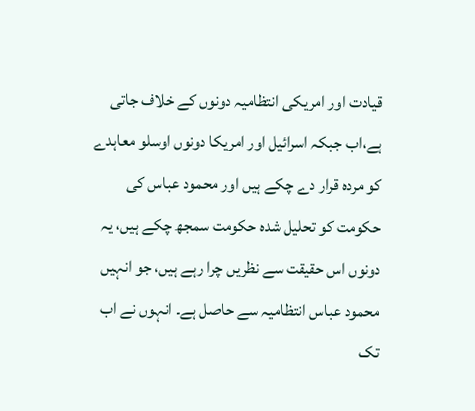قیادت اور امریکی انتظامیہ دونوں کے خلاف جاتی ہے،اب جبکہ اسرائیل اور امریکا دونوں اوسلو معاہدے کو مردہ قرار دے چکے ہیں اور محمود عباس کی حکومت کو تحلیل شدہ حکومت سمجھ چکے ہیں، یہ دونوں اس حقیقت سے نظریں چرا رہے ہیں، جو انہیں محمود عباس انتظامیہ سے حاصل ہے۔ انہوں نے اب تک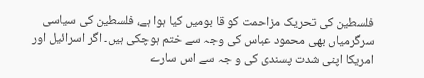فلسطین کی تحریک مزاحمت کو قا بومیں کیا ہوا ہے، فلسطین کی سیاسی سرگرمیاں بھی محمود عباس کی وجہ سے ختم ہوچکی ہیں۔ اگر اسرائیل اور امریکا اپنی شدت پسندی کی و جہ سے اس سارے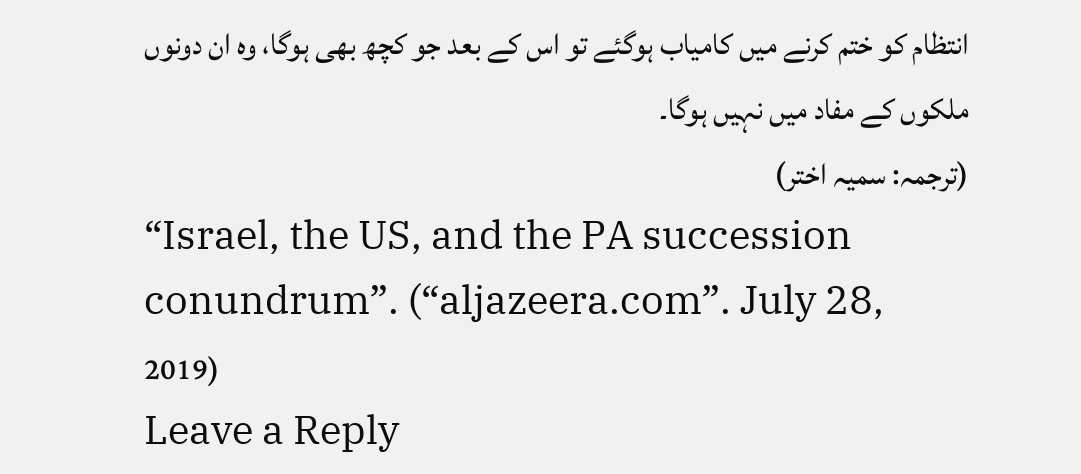انتظام کو ختم کرنے میں کامیاب ہوگئے تو اس کے بعد جو کچھ بھی ہوگا، وہ ان دونوں ملکوں کے مفاد میں نہیں ہوگا۔
(ترجمہ: سمیہ اختر)
“Israel, the US, and the PA succession conundrum”. (“aljazeera.com”. July 28, 2019)
Leave a Reply